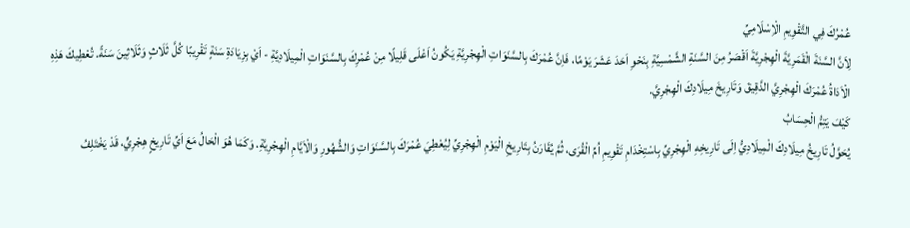عُمْرُكَ فِي التَّقْوِيمِ الْاِسْلَامِيِّ
لِاَنَّ السَّنَةَ الْقَمَرِيَّةَ الْهِجْرِيَّةَ اَقْصَرُ مِنَ السَّنَةِ الشَّمْسِيَّةِ بِنَحْوِ اَحَدَ عَشَرَ يَوْمًا، فَاِنَّ عُمْرَكَ بِالسَّنَوَاتِ الْهِجْرِيَّةِ يَكُونُ اَعْلَى قَلِيلًا مِنْ عُمْرِكَ بِالسَّنَوَاتِ الْمِيلَادِيَّةِ - اَيْ بِزِيَادَةِ سَنَةٍ تَقْرِيبًا كُلَّ ثَلَاثٍ وَثَلَاثِينَ سَنَةً. تُعْطِيكَ هَذِهِ الْاَدَاةُ عُمْرَكَ الْهِجْرِيَّ الدَّقِيقَ وَتَارِيخَ مِيلَادِكَ الْهِجْرِيَّ.
كَيْفَ يَتِمُّ الْحِسَابُ
يُحَوَّلُ تَارِيخُ مِيلَادِكَ الْمِيلَادِيُّ اِلَى تَارِيخِهِ الْهِجْرِيِّ بِاسْتِخْدَامِ تَقْوِيمِ اُمِّ الْقُرَى، ثُمَّ يُقَارَنُ بِتَارِيخِ الْيَوْمِ الْهِجْرِيِّ لِيُعْطِيَ عُمْرَكَ بِالسَّنَوَاتِ وَالشُّهُورِ وَالْاَيَّامِ الْهِجْرِيَّةِ. وَكَمَا هُوَ الْحَالُ مَعَ اَيِّ تَارِيخٍ هِجْرِيٍّ، قَدْ يَخْتَلِفُ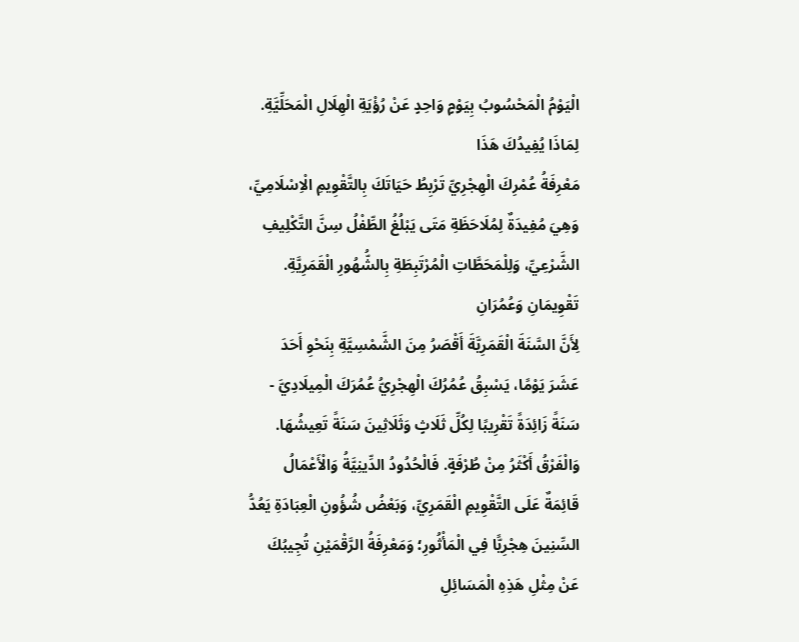الْيَوْمُ الْمَحْسُوبُ بِيَوْمٍ وَاحِدٍ عَنْ رُؤْيَةِ الْهِلَالِ الْمَحَلِّيَّةِ.
لِمَاذَا يُفِيدُكَ هَذَا
مَعْرِفَةُ عُمْرِكَ الْهِجْرِيِّ تَرْبِطُ حَيَاتَكَ بِالتَّقْوِيمِ الْاِسْلَامِيِّ، وَهِيَ مُفِيدَةٌ لِمُلَاحَظَةِ مَتَى يَبْلُغُ الطِّفْلُ سِنَّ التَّكْلِيفِ الشَّرْعِيِّ، وَلِلْمَحَطَّاتِ الْمُرْتَبِطَةِ بِالشُّهُورِ الْقَمَرِيَّةِ.
تَقْوِيمَانِ وَعُمُرَانِ
لِأَنَّ السَّنَةَ الْقَمَرِيَّةَ أَقْصَرُ مِنَ الشَّمْسِيَّةِ بِنَحْوِ أَحَدَ عَشَرَ يَوْمًا، يَسْبِقُ عُمُرُكَ الْهِجْرِيُّ عُمُرَكَ الْمِيلَادِيَّ - سَنَةً زَائِدَةً تَقْرِيبًا لِكُلِّ ثَلَاثٍ وَثَلَاثِينَ سَنَةً تَعِيشُهَا. وَالْفَرْقُ أَكْثَرُ مِنْ طُرْفَةٍ. فَالْحُدُودُ الدِّينِيَّةُ وَالْأَعْمَالُ قَائِمَةٌ عَلَى التَّقْوِيمِ الْقَمَرِيِّ، وَبَعْضُ شُؤُونِ الْعِبَادَةِ يَعُدُّ السِّنِينَ هِجْرِيًّا فِي الْمَأْثُورِ؛ وَمَعْرِفَةُ الرَّقْمَيْنِ تُجِيبُكَ عَنْ مِثْلِ هَذِهِ الْمَسَائِلِ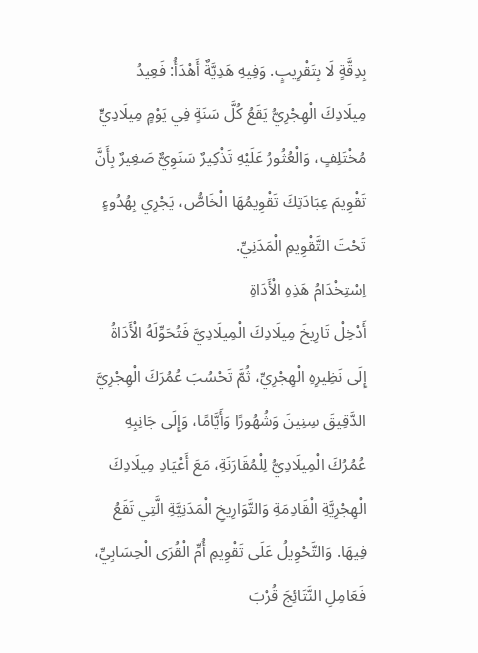بِدِقَّةٍ لَا بِتَقْرِيبٍ. وَفِيهِ هَدِيَّةٌ أَهْدَأُ: فَعِيدُ مِيلَادِكَ الْهِجْرِيُّ يَقَعُ كُلَّ سَنَةٍ فِي يَوْمٍ مِيلَادِيٍّ مُخْتَلِفٍ، وَالْعُثُورُ عَلَيْهِ تَذْكِيرٌ سَنَوِيٌّ صَغِيرٌ بِأَنَّ تَقْوِيمَ عِبَادَتِكَ تَقْوِيمُهَا الْخَاصُّ، يَجْرِي بِهُدُوءٍ تَحْتَ التَّقْوِيمِ الْمَدَنِيِّ.
اِسْتِخْدَامُ هَذِهِ الْأَدَاةِ
أَدْخِلْ تَارِيخَ مِيلَادِكَ الْمِيلَادِيَّ فَتُحَوِّلَهُ الْأَدَاةُ إِلَى نَظِيرِهِ الْهِجْرِيِّ، ثُمَّ تَحْسُبَ عُمُرَكَ الْهِجْرِيَّ الدَّقِيقَ سِنِينَ وَشُهُورًا وَأَيَّامًا، وَإِلَى جَانِبِهِ عُمُرُكَ الْمِيلَادِيُّ لِلْمُقَارَنَةِ، مَعَ أَعْيَادِ مِيلَادِكَ الْهِجْرِيَّةِ الْقَادِمَةِ وَالتَّوَارِيخِ الْمَدَنِيَّةِ الَّتِي تَقَعُ فِيهَا. وَالتَّحْوِيلُ عَلَى تَقْوِيمِ أُمِّ الْقُرَى الْحِسَابِيِّ، فَعَامِلِ النَّتَائِجَ قُرْبَ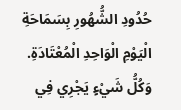حُدُودِ الشُّهُورِ بِسَمَاحَةِ الْيَوْمِ الْوَاحِدِ الْمُعْتَادَةِ. وَكُلُّ شَيْءٍ يَجْرِي فِي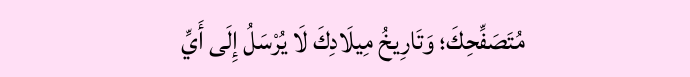مُتَصَفِّحِكَ؛ وَتَارِيخُ مِيلَادِكَ لَا يُرْسَلُ إِلَى أَيِّ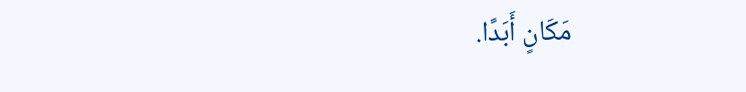مَكَانٍ أَبَدًا.